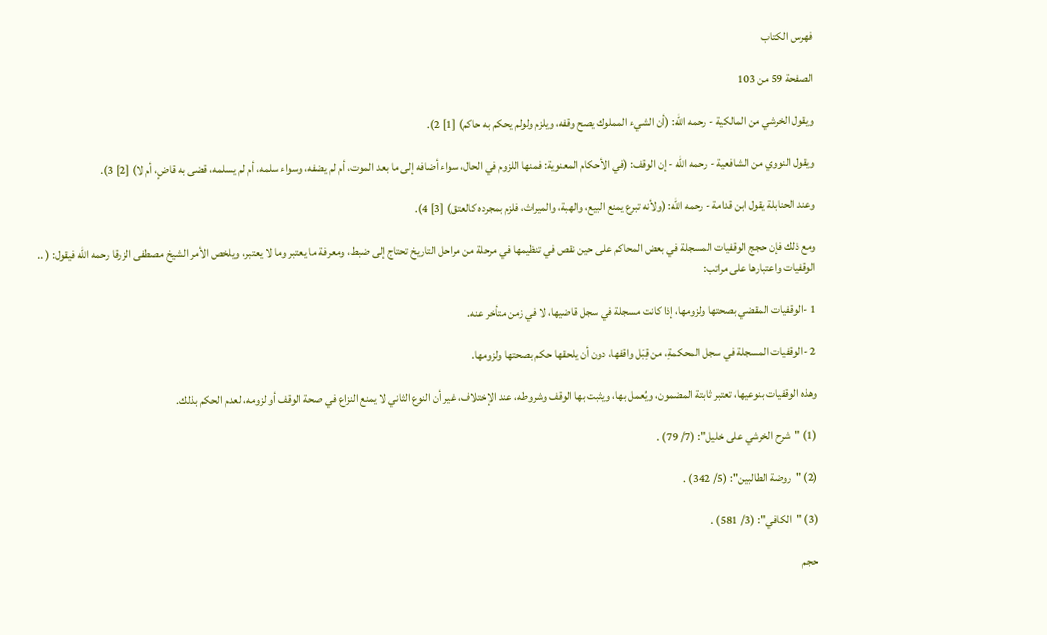فهرس الكتاب

الصفحة 59 من 103

ويقول الخرشي من المالكية - رحمه الله: (أن الشيء المملوك يصح وقفه، ويلزم ولولم يحكم به حاكم) [1] 2).

ويقول النووي من الشافعية - رحمه الله - إن الوقف: (في الأحكام المعنوية: فمنها اللزوم في الحال، سواء أضافه إلى ما بعد الموت، أم لم يضفه، وسواء سلمه، أم لم يسلمه، قضى به قاضٍ، أم لا) [2] 3).

وعند الحنابلة يقول ابن قدامة - رحمه الله: (ولأنه تبرع يمنع البيع، والهبة، والميراث، فلزم بمجرده كالعتق) [3] 4).

ومع ذلك فإن حجج الوقفيات المسجلة في بعض المحاكم على حين نقص في تنظيمها في مرحلة من مراحل التاريخ تحتاج إلى ضبط، ومعرفة ما يعتبر وما لا يعتبر، ويلخص الأمر الشيخ مصطفى الزرقا رحمه الله فيقول: ( .. الوقفيات واعتبارها على مراتب:

1 -الوقفيات المقضي بصحتها ولزومها، إذا كانت مسجلة في سجل قاضيها، لا في زمن متأخر عنه.

2 -الوقفيات المسجلة في سجل المحكمةِ، من قِبَل واقفها، دون أن يلحقها حكم بصحتها ولزومها.

وهذه الوقفيات بنوعيها، تعتبر ثابتة المضمون، ويُعمل بها، ويثبت بها الوقف وشروطه، عند الإختلاف، غير أن النوع الثاني لا يمنع النزاع في صحة الوقف أو لزومه، لعدم الحكم بذلك.

(1) "شرح الخرشي على خليل": (7/ 79) .

(2) "روضة الطالبين": (5/ 342) .

(3) "الكافي": (3/ 581) .

حجم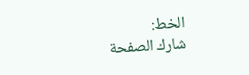الخط:
شارك الصفحة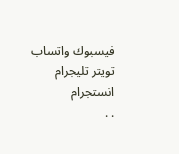فيسبوك واتساب تويتر تليجرام انستجرام
. .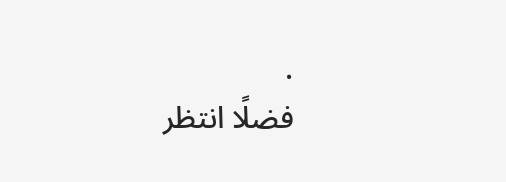.
فضلًا انتظر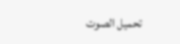تحميل الصوت